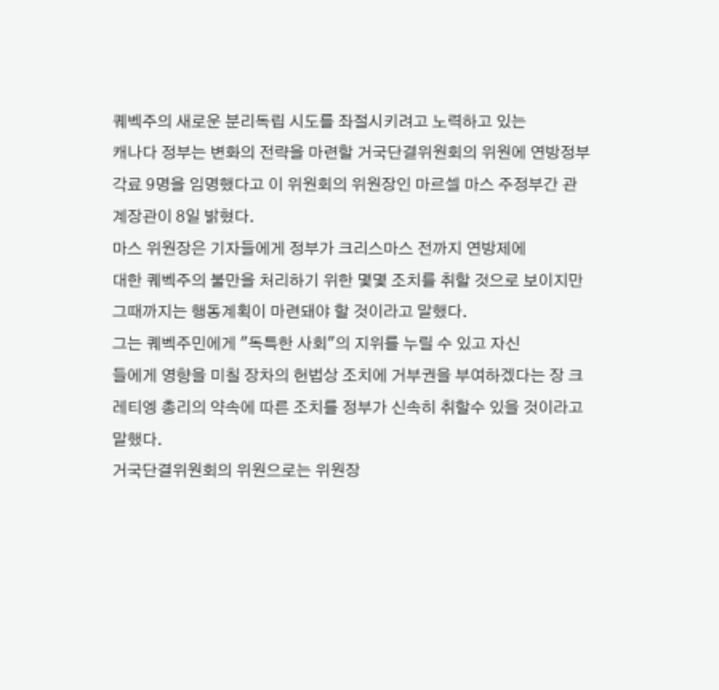퀘벡주의 새로운 분리독립 시도를 좌절시키려고 노력하고 있는
캐나다 정부는 변화의 전략을 마련할 거국단결위원회의 위원에 연방정부
각료 9명을 임명했다고 이 위원회의 위원장인 마르셀 마스 주정부간 관
계장관이 8일 밝혔다.
마스 위원장은 기자들에게 정부가 크리스마스 전까지 연방제에
대한 퀘벡주의 불만을 처리하기 위한 몇몇 조치를 취할 것으로 보이지만
그때까지는 행동계획이 마련돼야 할 것이라고 말했다.
그는 퀘벡주민에게 "독특한 사회"의 지위를 누릴 수 있고 자신
들에게 영향을 미칠 장차의 헌법상 조치에 거부권을 부여하겠다는 장 크
레티엥 총리의 약속에 따른 조치를 정부가 신속히 취할수 있을 것이라고
말했다.
거국단결위원회의 위원으로는 위원장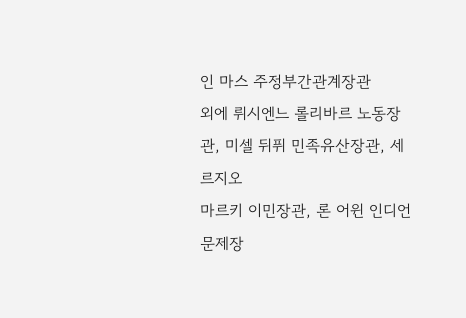인 마스 주정부간관계장관
외에 뤼시엔느 롤리바르 노동장관, 미셀 뒤퓌 민족유산장관, 세르지오
마르키 이민장관, 론 어윈 인디언문제장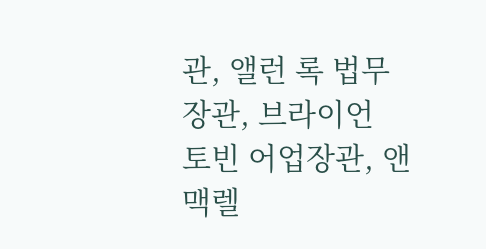관, 앨런 록 법무장관, 브라이언
토빈 어업장관, 앤 맥렐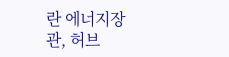란 에너지장관, 허브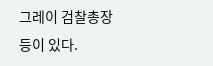그레이 검찰총장 등이 있다.